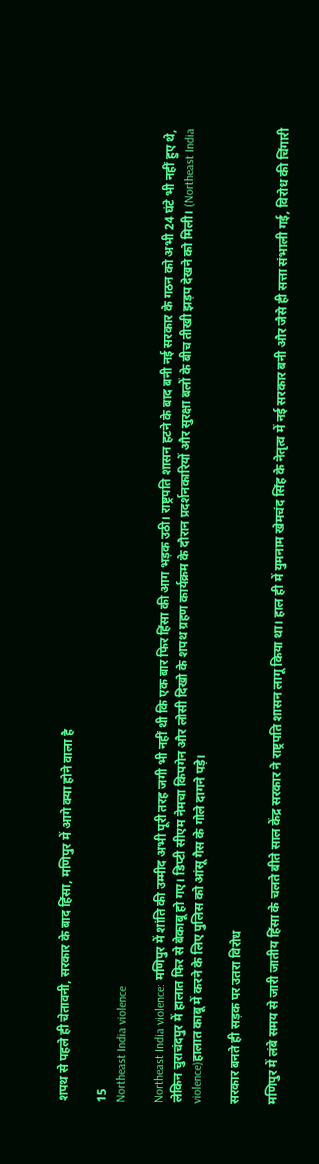शपथ से पहले ही चेतावनी, सरकार के बाद हिंसा, मणिपुर में आगे क्या होने वाला है

15
Northeast India violence

Northeast India violence: मणिपुर में शांति की उम्मीद अभी पूरी तरह जगी भी नहीं थी कि एक बार फिर हिंसा की आग भड़क उठी। राष्ट्रपति शासन हटने के बाद बनी नई सरकार के गठन को अभी 24 घंटे भी नहीं हुए थे, लेकिन चुराचंदपुर में हालात फिर से बेकाबू हो गए। डिप्टी सीएम नेमचा किपगेन और लोसी दिखो के शपथ ग्रहण कार्यक्रम के दौरान प्रदर्शनकारियों और सुरक्षा बलों के बीच तीखी झड़प देखने को मिली। (Northeast India violence)हालात काबू में करने के लिए पुलिस को आंसू गैस के गोले दागने पड़े।

सरकार बनते ही सड़क पर उतरा विरोध

मणिपुर में लंबे समय से जारी जातीय हिंसा के चलते बीते साल केंद्र सरकार ने राष्ट्रपति शासन लागू किया था। हाल ही में युमनाम खेमचंद सिंह के नेतृत्व में नई सरकार बनी और जैसे ही सत्ता संभाली गई, विरोध की चिंगारी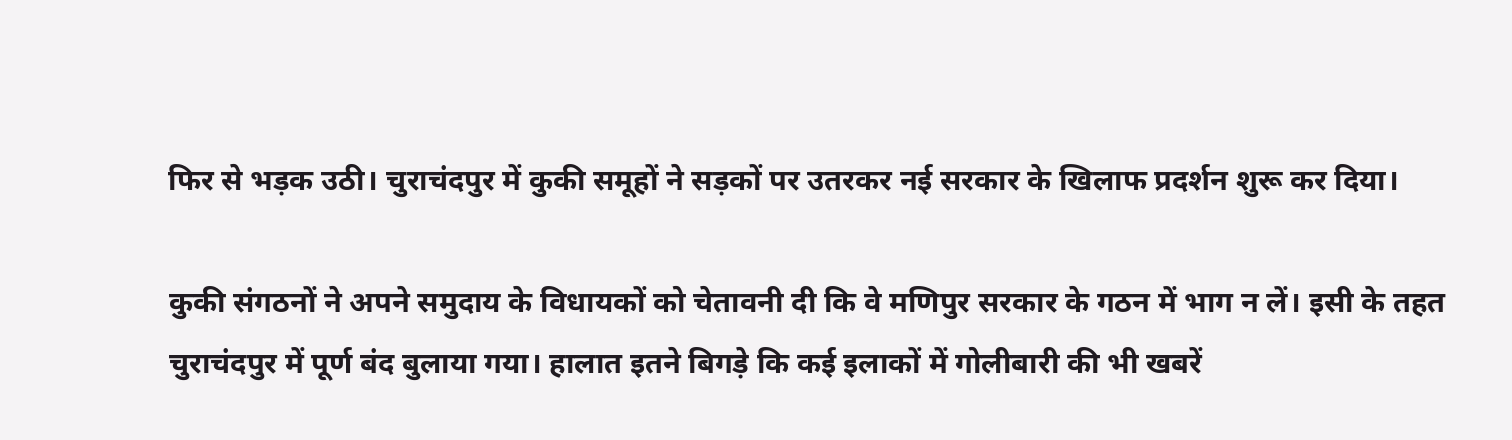फिर से भड़क उठी। चुराचंदपुर में कुकी समूहों ने सड़कों पर उतरकर नई सरकार के खिलाफ प्रदर्शन शुरू कर दिया।

कुकी संगठनों ने अपने समुदाय के विधायकों को चेतावनी दी कि वे मणिपुर सरकार के गठन में भाग न लें। इसी के तहत चुराचंदपुर में पूर्ण बंद बुलाया गया। हालात इतने बिगड़े कि कई इलाकों में गोलीबारी की भी खबरें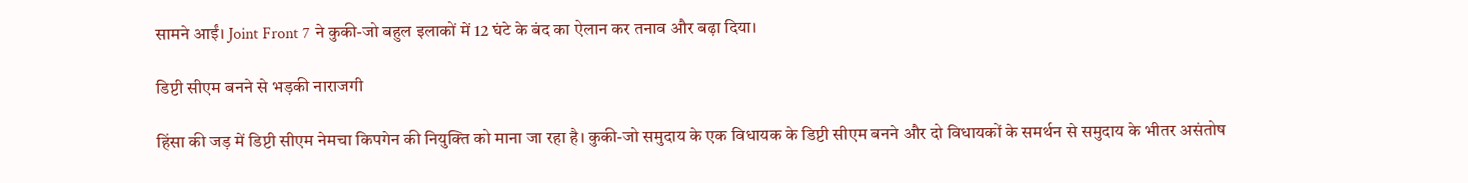सामने आईं। Joint Front 7 ने कुकी-जो बहुल इलाकों में 12 घंटे के बंद का ऐलान कर तनाव और बढ़ा दिया।

डिप्टी सीएम बनने से भड़की नाराजगी

हिंसा की जड़ में डिप्टी सीएम नेमचा किपगेन की नियुक्ति को माना जा रहा है। कुकी-जो समुदाय के एक विधायक के डिप्टी सीएम बनने और दो विधायकों के समर्थन से समुदाय के भीतर असंतोष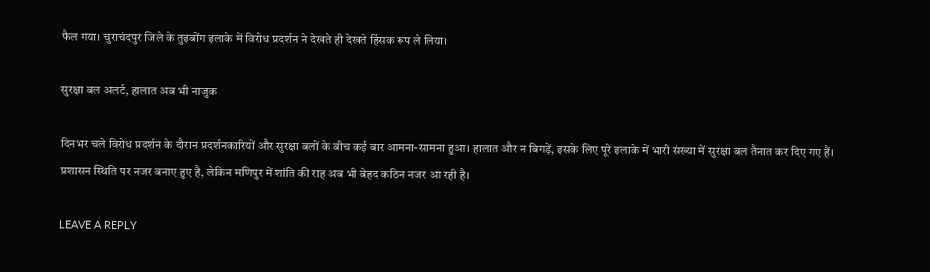फैल गया। चुराचंदपुर जिले के तुइबोंग इलाके में विरोध प्रदर्शन ने देखते ही देखते हिंसक रूप ले लिया।

सुरक्षा बल अलर्ट, हालात अब भी नाजुक

दिनभर चले विरोध प्रदर्शन के दौरान प्रदर्शनकारियों और सुरक्षा बलों के बीच कई बार आमना-सामना हुआ। हालात और न बिगड़ें, इसके लिए पूरे इलाके में भारी संख्या में सुरक्षा बल तैनात कर दिए गए हैं। प्रशासन स्थिति पर नजर बनाए हुए है, लेकिन मणिपुर में शांति की राह अब भी बेहद कठिन नजर आ रही है।

LEAVE A REPLY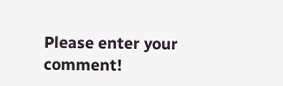Please enter your comment!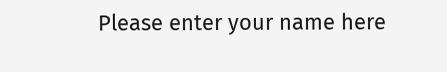Please enter your name here